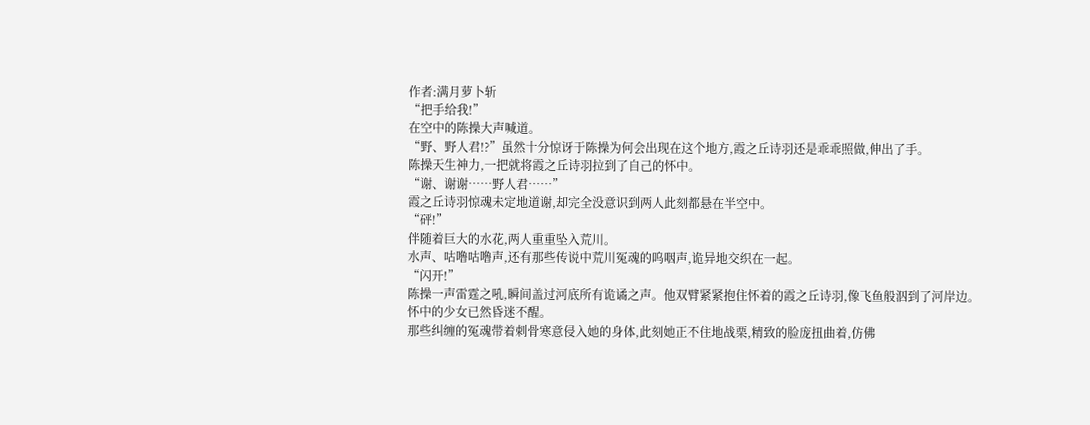作者:满月萝卜斩
“把手给我!”
在空中的陈操大声喊道。
“野、野人君!?”虽然十分惊讶于陈操为何会出现在这个地方,霞之丘诗羽还是乖乖照做,伸出了手。
陈操天生神力,一把就将霞之丘诗羽拉到了自己的怀中。
“谢、谢谢……野人君……”
霞之丘诗羽惊魂未定地道谢,却完全没意识到两人此刻都悬在半空中。
“砰!”
伴随着巨大的水花,两人重重坠入荒川。
水声、咕噜咕噜声,还有那些传说中荒川冤魂的呜咽声,诡异地交织在一起。
“闪开!”
陈操一声雷霆之吼,瞬间盖过河底所有诡谲之声。他双臂紧紧抱住怀着的霞之丘诗羽,像飞鱼般泅到了河岸边。
怀中的少女已然昏迷不醒。
那些纠缠的冤魂带着刺骨寒意侵入她的身体,此刻她正不住地战栗,精致的脸庞扭曲着,仿佛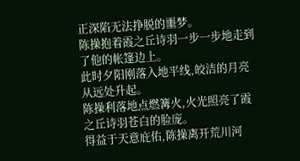正深陷无法挣脱的噩梦。
陈操抱着霞之丘诗羽一步一步地走到了他的帐篷边上。
此时夕阳刚落入地平线,皎洁的月亮从远处升起。
陈操利落地点燃篝火,火光照亮了霞之丘诗羽苍白的脸庞。
得益于天意庇佑,陈操离开荒川河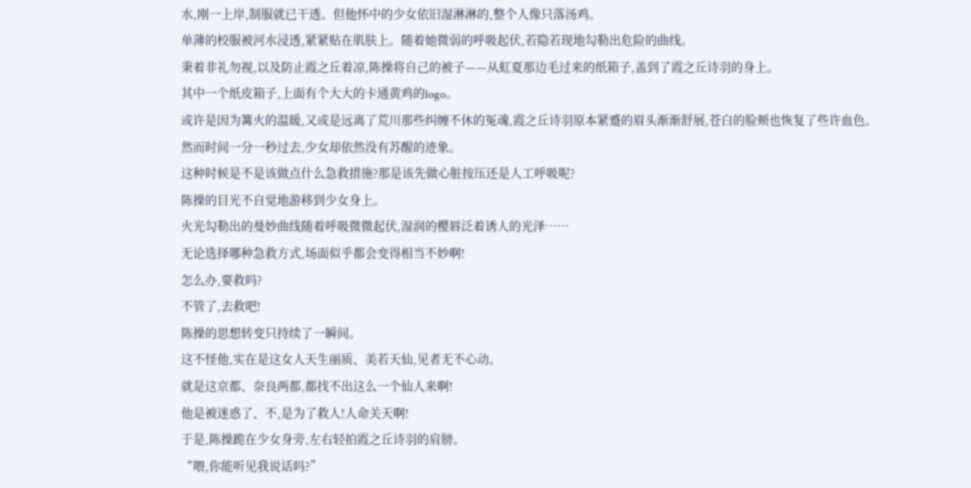水,刚一上岸,制服就已干透。但他怀中的少女依旧湿淋淋的,整个人像只落汤鸡。
单薄的校服被河水浸透,紧紧贴在肌肤上。随着她微弱的呼吸起伏,若隐若现地勾勒出危险的曲线。
秉着非礼勿视,以及防止霞之丘着凉,陈操将自己的被子——从虹夏那边毛过来的纸箱子,盖到了霞之丘诗羽的身上。
其中一个纸皮箱子,上面有个大大的卡通黄鸡的logo。
或许是因为篝火的温暖,又或是远离了荒川那些纠缠不休的冤魂,霞之丘诗羽原本紧蹙的眉头渐渐舒展,苍白的脸颊也恢复了些许血色。
然而时间一分一秒过去,少女却依然没有苏醒的迹象。
这种时候是不是该做点什么急救措施?那是该先做心脏按压还是人工呼吸呢?
陈操的目光不自觉地游移到少女身上。
火光勾勒出的曼妙曲线随着呼吸微微起伏,湿润的樱唇泛着诱人的光泽……
无论选择哪种急救方式,场面似乎都会变得相当不妙啊!
怎么办,要救吗?
不管了,去救吧!
陈操的思想转变只持续了一瞬间。
这不怪他,实在是这女人天生丽质、美若天仙,见者无不心动。
就是这京都、奈良两都,都找不出这么一个仙人来啊!
他是被迷惑了、不,是为了救人!人命关天啊!
于是,陈操跪在少女身旁,左右轻拍霞之丘诗羽的肩膀。
“喂,你能听见我说话吗?”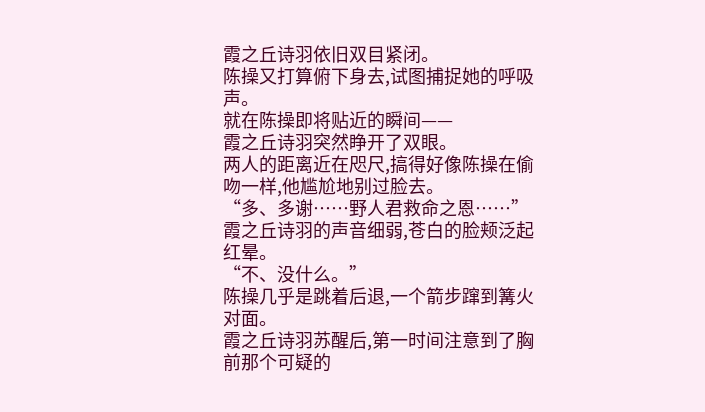霞之丘诗羽依旧双目紧闭。
陈操又打算俯下身去,试图捕捉她的呼吸声。
就在陈操即将贴近的瞬间——
霞之丘诗羽突然睁开了双眼。
两人的距离近在咫尺,搞得好像陈操在偷吻一样,他尴尬地别过脸去。
“多、多谢……野人君救命之恩……”
霞之丘诗羽的声音细弱,苍白的脸颊泛起红晕。
“不、没什么。”
陈操几乎是跳着后退,一个箭步蹿到篝火对面。
霞之丘诗羽苏醒后,第一时间注意到了胸前那个可疑的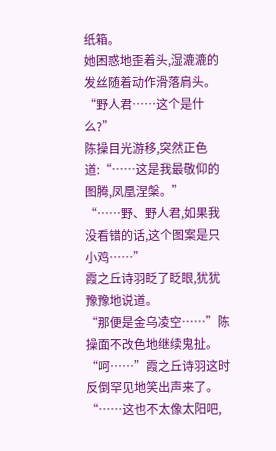纸箱。
她困惑地歪着头,湿漉漉的发丝随着动作滑落肩头。
“野人君……这个是什么?”
陈操目光游移,突然正色道:“……这是我最敬仰的图腾,凤凰涅槃。”
“……野、野人君,如果我没看错的话,这个图案是只小鸡……”
霞之丘诗羽眨了眨眼,犹犹豫豫地说道。
“那便是金乌凌空……”陈操面不改色地继续鬼扯。
“呵……”霞之丘诗羽这时反倒罕见地笑出声来了。“……这也不太像太阳吧,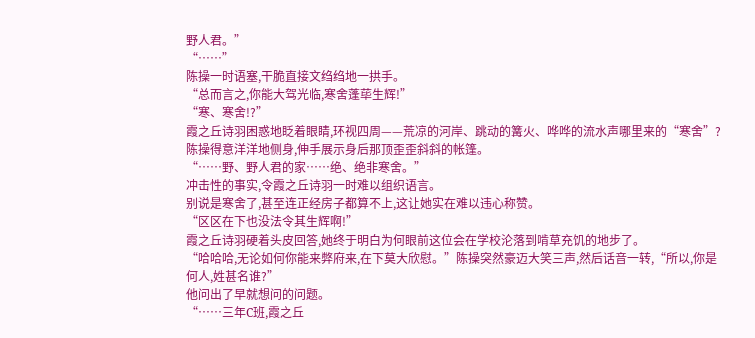野人君。”
“……”
陈操一时语塞,干脆直接文绉绉地一拱手。
“总而言之,你能大驾光临,寒舍蓬荜生辉!”
“寒、寒舍!?”
霞之丘诗羽困惑地眨着眼睛,环视四周——荒凉的河岸、跳动的篝火、哗哗的流水声哪里来的“寒舍”?
陈操得意洋洋地侧身,伸手展示身后那顶歪歪斜斜的帐篷。
“……野、野人君的家……绝、绝非寒舍。”
冲击性的事实,令霞之丘诗羽一时难以组织语言。
别说是寒舍了,甚至连正经房子都算不上,这让她实在难以违心称赞。
“区区在下也没法令其生辉啊!”
霞之丘诗羽硬着头皮回答,她终于明白为何眼前这位会在学校沦落到啃草充饥的地步了。
“哈哈哈,无论如何你能来弊府来,在下莫大欣慰。”陈操突然豪迈大笑三声,然后话音一转,“所以,你是何人,姓甚名谁?”
他问出了早就想问的问题。
“……三年C班,霞之丘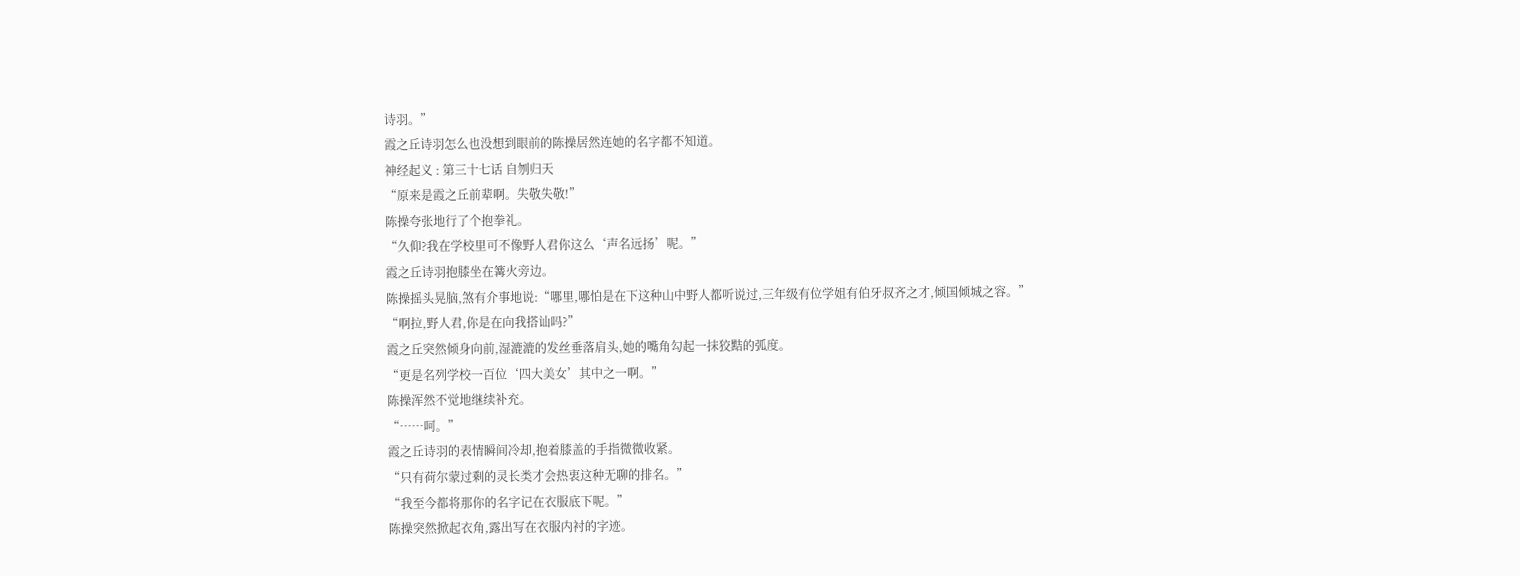诗羽。”
霞之丘诗羽怎么也没想到眼前的陈操居然连她的名字都不知道。
神经起义 : 第三十七话 自刎归天
“原来是霞之丘前辈啊。失敬失敬!”
陈操夸张地行了个抱拳礼。
“久仰?我在学校里可不像野人君你这么‘声名远扬’呢。”
霞之丘诗羽抱膝坐在篝火旁边。
陈操摇头晃脑,煞有介事地说:“哪里,哪怕是在下这种山中野人都听说过,三年级有位学姐有伯牙叔齐之才,倾国倾城之容。”
“啊拉,野人君,你是在向我搭讪吗?”
霞之丘突然倾身向前,湿漉漉的发丝垂落肩头,她的嘴角勾起一抹狡黠的弧度。
“更是名列学校一百位‘四大美女’其中之一啊。”
陈操浑然不觉地继续补充。
“……呵。”
霞之丘诗羽的表情瞬间冷却,抱着膝盖的手指微微收紧。
“只有荷尔蒙过剩的灵长类才会热衷这种无聊的排名。”
“我至今都将那你的名字记在衣服底下呢。”
陈操突然掀起衣角,露出写在衣服内衬的字迹。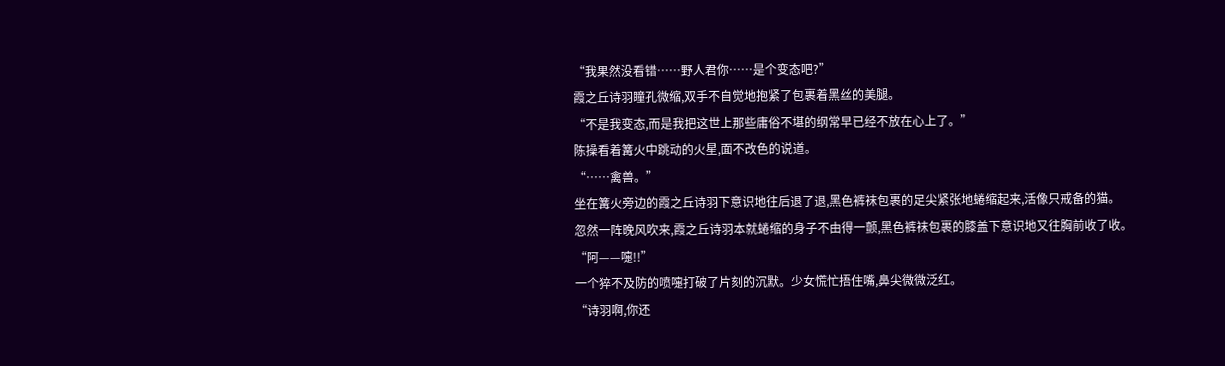“我果然没看错……野人君你……是个变态吧?”
霞之丘诗羽瞳孔微缩,双手不自觉地抱紧了包裹着黑丝的美腿。
“不是我变态,而是我把这世上那些庸俗不堪的纲常早已经不放在心上了。”
陈操看着篝火中跳动的火星,面不改色的说道。
“……禽兽。”
坐在篝火旁边的霞之丘诗羽下意识地往后退了退,黑色裤袜包裹的足尖紧张地蜷缩起来,活像只戒备的猫。
忽然一阵晚风吹来,霞之丘诗羽本就蜷缩的身子不由得一颤,黑色裤袜包裹的膝盖下意识地又往胸前收了收。
“阿——嚏!!”
一个猝不及防的喷嚏打破了片刻的沉默。少女慌忙捂住嘴,鼻尖微微泛红。
“诗羽啊,你还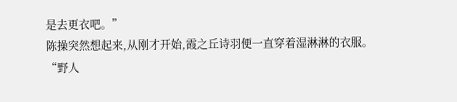是去更衣吧。”
陈操突然想起来,从刚才开始,霞之丘诗羽便一直穿着湿淋淋的衣服。
“野人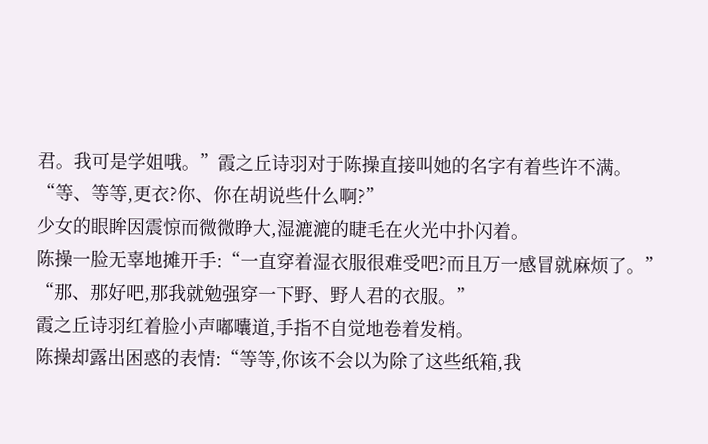君。我可是学姐哦。”霞之丘诗羽对于陈操直接叫她的名字有着些许不满。
“等、等等,更衣?你、你在胡说些什么啊?”
少女的眼眸因震惊而微微睁大,湿漉漉的睫毛在火光中扑闪着。
陈操一脸无辜地摊开手:“一直穿着湿衣服很难受吧?而且万一感冒就麻烦了。”
“那、那好吧,那我就勉强穿一下野、野人君的衣服。”
霞之丘诗羽红着脸小声嘟囔道,手指不自觉地卷着发梢。
陈操却露出困惑的表情:“等等,你该不会以为除了这些纸箱,我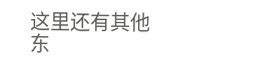这里还有其他东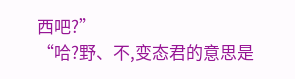西吧?”
“哈?野、不,变态君的意思是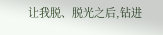让我脱、脱光之后,钻进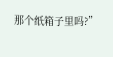那个纸箱子里吗?”